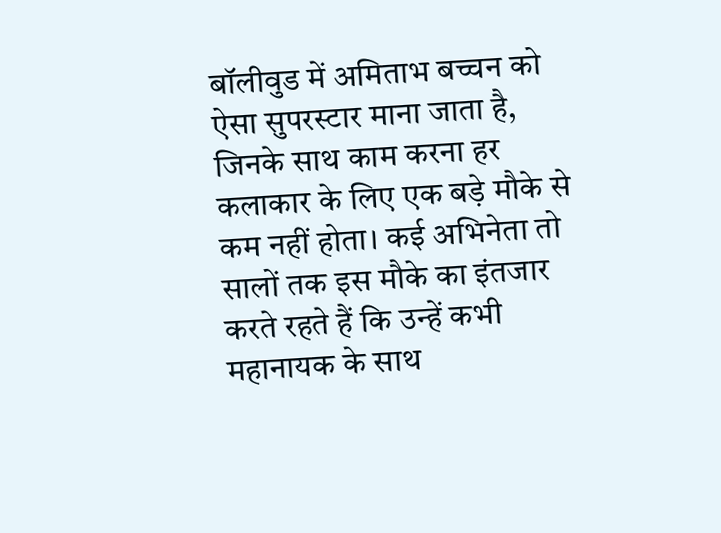बॉलीवुड में अमिताभ बच्चन को ऐसा सुपरस्टार माना जाता है, जिनके साथ काम करना हर कलाकार के लिए एक बड़े मौके से कम नहीं होता। कई अभिनेता तो सालों तक इस मौके का इंतजार करते रहते हैं कि उन्हें कभी महानायक के साथ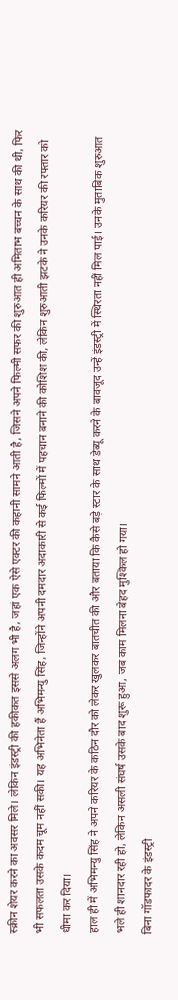स्क्रीन शेयर करने का अवसर मिले। लेकिन इंडस्ट्री की हकीकत इससे अलग भी है, जहां एक ऐसे एक्टर की कहानी सामने आती है, जिसने अपने फिल्मी सफर की शुरुआत ही अमिताभ बच्चन के साथ की थी, फिर भी सफलता उसके कदम चूम नहीं सकी। यह अभिनेता हैं अभिमन्यु सिंह, जिन्होंने अपनी दमदार अदाकारी से कई फिल्मों में पहचान बनाने की कोशिश की, लेकिन शुरुआती झटके ने उनके करियर की रफ्तार को धीमा कर दिया।
हाल ही में अभिमन्यु सिंह ने अपने करियर के कठिन दौर को लेकर खुलकर बातचीत की और बताया कि कैसे बड़े स्टार के साथ डेब्यू करने के बावजूद उन्हें इंडस्ट्री में स्थिरता नहीं मिल पाई। उनके मुताबिक शुरुआत भले ही शानदार रही हो, लेकिन असली संघर्ष उसके बाद शुरू हुआ, जब काम मिलना बेहद मुश्किल हो गया।
बिना गॉडफादर के इंडस्ट्री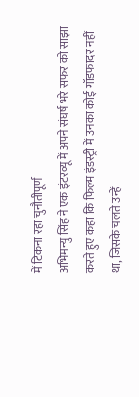में टिकना रहा चुनौतीपूर्ण
अभिमन्यु सिंह ने एक इंटरव्यू में अपने संघर्ष भरे सफर को साझा करते हुए कहा कि फिल्म इंडस्ट्री में उनका कोई गॉडफादर नहीं था, जिसके चलते उन्हें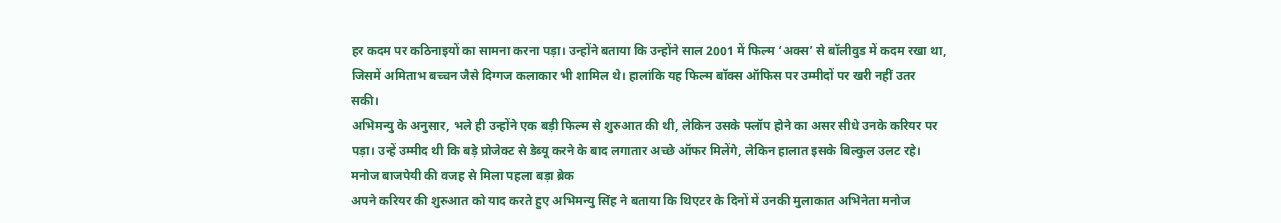हर कदम पर कठिनाइयों का सामना करना पड़ा। उन्होंने बताया कि उन्होंने साल 2001 में फिल्म ‘अक्स’ से बॉलीवुड में कदम रखा था, जिसमें अमिताभ बच्चन जैसे दिग्गज कलाकार भी शामिल थे। हालांकि यह फिल्म बॉक्स ऑफिस पर उम्मीदों पर खरी नहीं उतर सकी।
अभिमन्यु के अनुसार, भले ही उन्होंने एक बड़ी फिल्म से शुरुआत की थी, लेकिन उसके फ्लॉप होने का असर सीधे उनके करियर पर पड़ा। उन्हें उम्मीद थी कि बड़े प्रोजेक्ट से डेब्यू करने के बाद लगातार अच्छे ऑफर मिलेंगे, लेकिन हालात इसके बिल्कुल उलट रहे।
मनोज बाजपेयी की वजह से मिला पहला बड़ा ब्रेक
अपने करियर की शुरुआत को याद करते हुए अभिमन्यु सिंह ने बताया कि थिएटर के दिनों में उनकी मुलाकात अभिनेता मनोज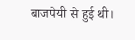बाजपेयी से हुई थी।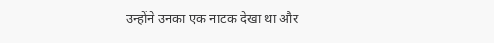उन्होंने उनका एक नाटक देखा था और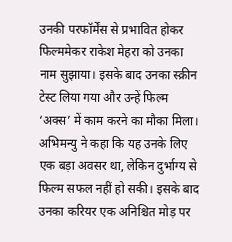उनकी परफॉर्मेंस से प्रभावित होकर फिल्ममेकर राकेश मेहरा को उनका नाम सुझाया। इसके बाद उनका स्क्रीन टेस्ट लिया गया और उन्हें फिल्म ‘अक्स’ में काम करने का मौका मिला।
अभिमन्यु ने कहा कि यह उनके लिए एक बड़ा अवसर था, लेकिन दुर्भाग्य से फिल्म सफल नहीं हो सकी। इसके बाद उनका करियर एक अनिश्चित मोड़ पर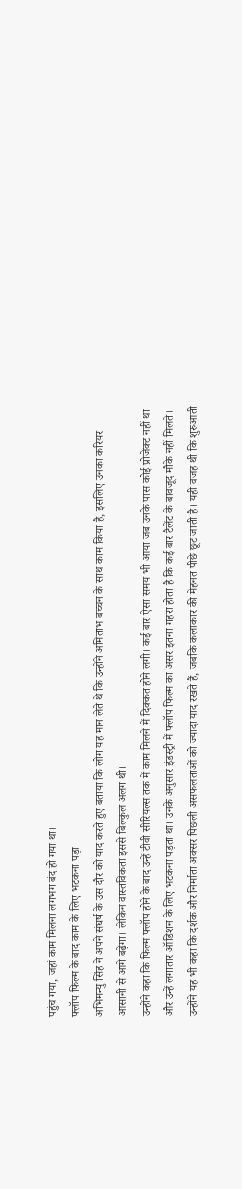पहुंच गया, जहां काम मिलना लगभग बंद हो गया था।
फ्लॉप फिल्म के बाद काम के लिए भटकना पड़ा
अभिमन्यु सिंह ने अपने संघर्ष के उस दौर को याद करते हुए बताया कि लोग यह मान लेते थे कि उन्होंने अमिताभ बच्चन के साथ काम किया है, इसलिए उनका करियर आसानी से आगे बढ़ेगा। लेकिन वास्तविकता इससे बिल्कुल अलग थी।
उन्होंने कहा कि फिल्म फ्लॉप होने के बाद उन्हें टीवी सीरियल्स तक में काम मिलने में दिक्कत होने लगी। कई बार ऐसा समय भी आया जब उनके पास कोई प्रोजेक्ट नहीं था और उन्हें लगातार ऑडिशन के लिए भटकना पड़ता था। उनके अनुसार इंडस्ट्री में फ्लॉप फिल्म का असर इतना गहरा होता है कि कई बार टैलेंट के बावजूद मौके नहीं मिलते।
उन्होंने यह भी कहा कि दर्शक और निर्माता अक्सर पिछली असफलताओं को ज्यादा याद रखते हैं, जबकि कलाकार की मेहनत पीछे छूट जाती है। यही वजह थी कि शुरुआती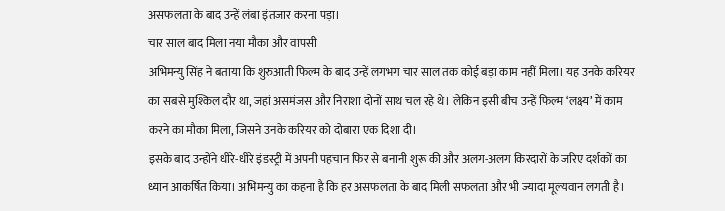असफलता के बाद उन्हें लंबा इंतजार करना पड़ा।
चार साल बाद मिला नया मौका और वापसी
अभिमन्यु सिंह ने बताया कि शुरुआती फिल्म के बाद उन्हें लगभग चार साल तक कोई बड़ा काम नहीं मिला। यह उनके करियर का सबसे मुश्किल दौर था, जहां असमंजस और निराशा दोनों साथ चल रहे थे। लेकिन इसी बीच उन्हें फिल्म ‘लक्ष्य’ में काम करने का मौका मिला, जिसने उनके करियर को दोबारा एक दिशा दी।
इसके बाद उन्होंने धीरे-धीरे इंडस्ट्री में अपनी पहचान फिर से बनानी शुरू की और अलग-अलग किरदारों के जरिए दर्शकों का ध्यान आकर्षित किया। अभिमन्यु का कहना है कि हर असफलता के बाद मिली सफलता और भी ज्यादा मूल्यवान लगती है।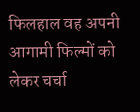फिलहाल वह अपनी आगामी फिल्मों को लेकर चर्चा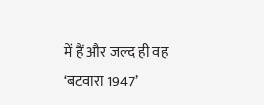में हैं और जल्द ही वह ‘बटवारा 1947’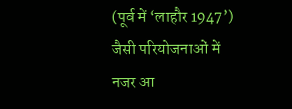(पूर्व में ‘लाहौर 1947’) जैसी परियोजनाओं में नजर आ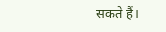सकते हैं।